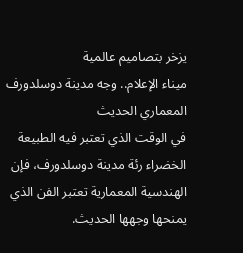يزخر بتصاميم عالمية
ميناء الإعلام.. وجه مدينة دوسلدورف المعماري الحديث
في الوقت الذي تعتبر فيه الطبيعة الخضراء رئة مدينة دوسلدورف، فإن الهندسية المعمارية تعتبر الفن الذي يمنحها وجهها الحديث.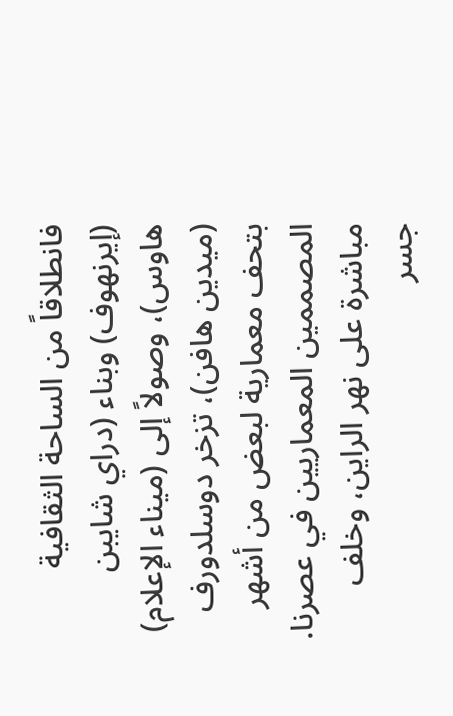فانطلاقاً من الساحة الثقافية (إيرنهوف) وبناء (دراي شايبن هاوس)، وصولاً إلى (ميناء الإعلام) (ميدين هافن)، تزخر دوسلدورف بتحف معمارية لبعض من أشهر المصممين المعماريين في عصرنا.
مباشرة على نهر الراين، وخلف جسر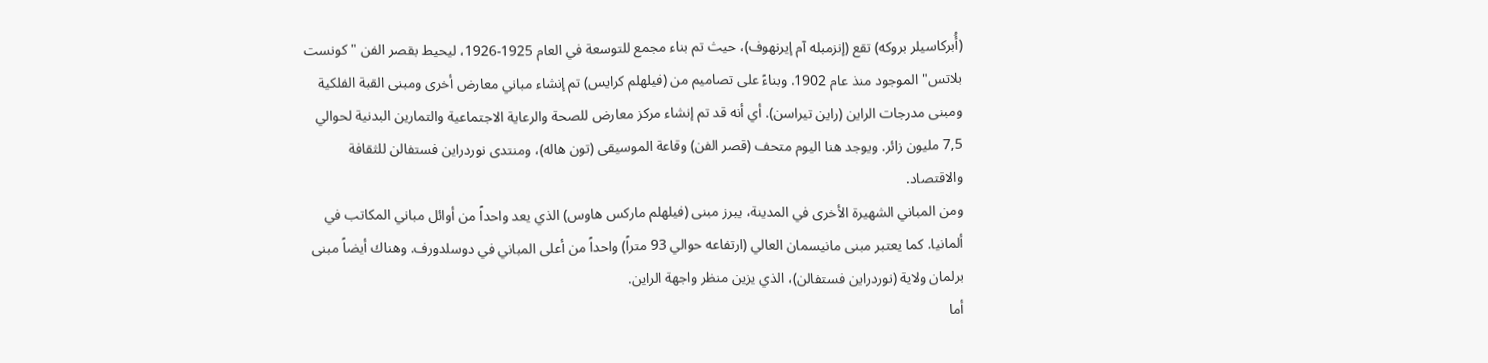(أُبركاسيلر بروكه) تقع (إنزمبله آم إيرنهوف)، حيث تم بناء مجمع للتوسعة في العام 1925-1926، ليحيط بقصر الفن "كونست بلاتس" الموجود منذ عام 1902. وبناءً على تصاميم من (فيلهلم كرايس) تم إنشاء مباني معارض أخرى ومبنى القبة الفلكية ومبنى مدرجات الراين (راين تيراسن). أي أنه قد تم إنشاء مركز معارض للصحة والرعاية الاجتماعية والتمارين البدنية لحوالي 7,5 مليون زائر. ويوجد هنا اليوم متحف (قصر الفن) وقاعة الموسيقى (تون هاله)، ومنتدى نوردراين فستفالن للثقافة والاقتصاد.
ومن المباني الشهيرة الأخرى في المدينة، يبرز مبنى (فيلهلم ماركس هاوس) الذي يعد واحداً من أوائل مباني المكاتب في ألمانيا. كما يعتبر مبنى مانيسمان العالي (ارتفاعه حوالي 93 متراً) واحداً من أعلى المباني في دوسلدورف. وهناك أيضاً مبنى برلمان ولاية (نوردراين فستفالن)، الذي يزين منظر واجهة الراين.
أما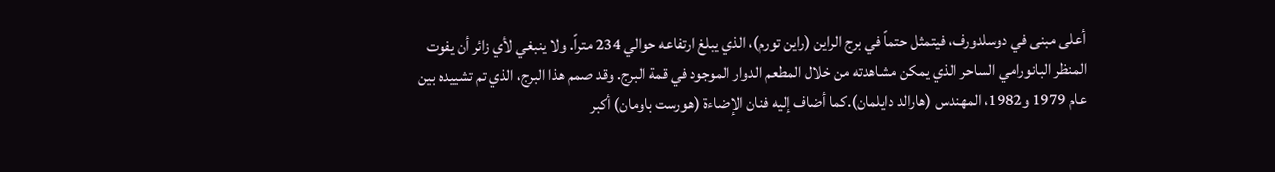أعلى مبنى في دوسلدورف، فيتمثل حتماً في برج الراين (راين تورم)، الذي يبلغ ارتفاعه حوالي 234 متراً. ولا ينبغي لأي زائر أن يفوت المنظر البانورامي الساحر الذي يمكن مشاهدته من خلال المطعم الدوار الموجود في قمة البرج. وقد صمم هذا البرج، الذي تم تشييده بين عام 1979 و1982، المهندس (هارالد دايلمان).كما أضاف إليه فنان الإضاءة (هورست باومان) أكبر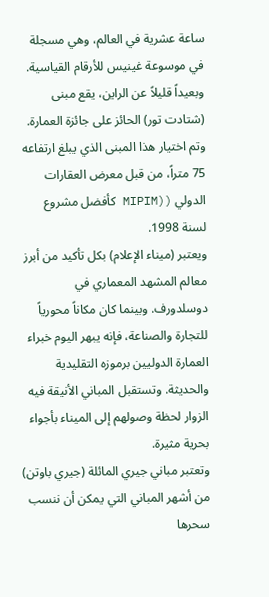ساعة عشرية في العالم، وهي مسجلة في موسوعة غينيس للأرقام القياسية.
وبعيداً قليلاً عن الراين، يقع مبنى (شتادت تور) الحائز على جائزة العمارة. وتم اختيار هذا المبنى الذي يبلغ ارتفاعه 75 متراً، من قبل معرض العقارات الدولي ((MIPIM كأفضل مشروع لسنة 1998.
ويعتبر (ميناء الإعلام) بكل تأكيد من أبرز معالم المشهد المعماري في دوسلدورف. وبينما كان مكاناً محورياً للتجارة والصناعة، فإنه يبهر اليوم خبراء العمارة الدوليين برموزه التقليدية والحديثة. وتستقبل المباني الأنيقة فيه الزوار لحظة وصولهم إلى الميناء بأجواء بحرية مثيرة.
وتعتبر مباني جيري المائلة (جيري باوتن) من أشهر المباني التي يمكن أن ننسب سحرها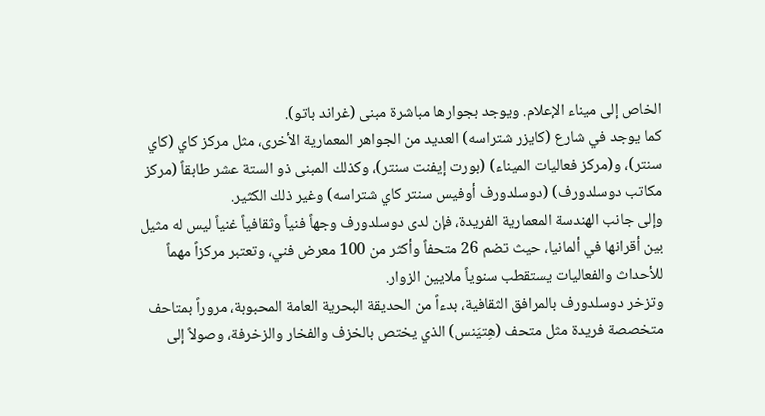الخاص إلى ميناء الإعلام. ويوجد بجوارها مباشرة مبنى (غراند باتو).
كما يوجد في شارع (كايزر شتراسه) العديد من الجواهر المعمارية الأخرى، مثل مركز كاي (كاي سنتر)، و(مركز فعاليات الميناء) (بورت إيفنت سنتر)، وكذلك المبنى ذو الستة عشر طابقاً (مركز مكاتب دوسلدورف) (دوسلدورف أوفيس سنتر كاي شتراسه) وغير ذلك الكثير.
وإلى جانب الهندسة المعمارية الفريدة، فإن لدى دوسلدورف وجهاً فنياً وثقافياً غنياً ليس له مثيل بين أقرانها في ألمانيا، حيث تضم 26 متحفاً وأكثر من 100 معرض فني، وتعتبر مركزاً مهماً للأحداث والفعاليات يستقطب سنوياً ملايين الزوار.
وتزخر دوسلدورف بالمرافق الثقافية، بدءاً من الحديقة البحرية العامة المحبوبة، مروراً بمتاحف متخصصة فريدة مثل متحف (هِتيَنس) الذي يختص بالخزف والفخار والزخرفة، وصولاً إلى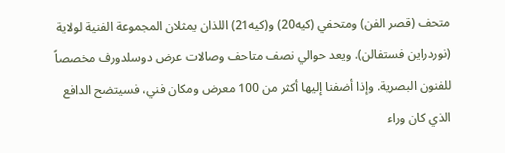متحف (قصر الفن) ومتحفي (كيه20) و(كيه21) اللذان يمثلان المجموعة الفنية لولاية (نوردراين فستفالن). ويعد حوالي نصف متاحف وصالات عرض دوسلدورف مخصصاً للفنون البصرية. وإذا أضفنا إليها أكثر من 100 معرض ومكان فني، فسيتضح الدافع الذي كان وراء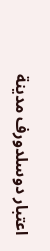اعتبار دوسلدورف مدينة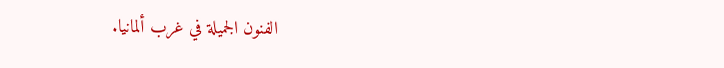الفنون الجميلة في غرب ألمانيا.